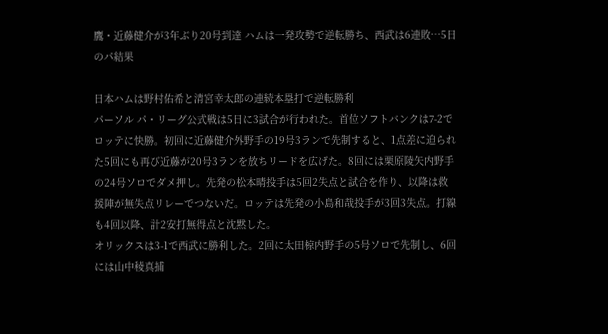鷹・近藤健介が3年ぶり20号到達 ハムは一発攻勢で逆転勝ち、西武は6連敗…5日のパ結果

日本ハムは野村佑希と清宮幸太郎の連続本塁打で逆転勝利
パーソル パ・リーグ公式戦は5日に3試合が行われた。首位ソフトバンクは7-2でロッテに快勝。初回に近藤健介外野手の19号3ランで先制すると、1点差に迫られた5回にも再び近藤が20号3ランを放ちリードを広げた。8回には栗原陵矢内野手の24号ソロでダメ押し。先発の松本晴投手は5回2失点と試合を作り、以降は救援陣が無失点リレーでつないだ。ロッテは先発の小島和哉投手が3回3失点。打線も4回以降、計2安打無得点と沈黙した。
オリックスは3-1で西武に勝利した。2回に太田椋内野手の5号ソロで先制し、6回には山中稜真捕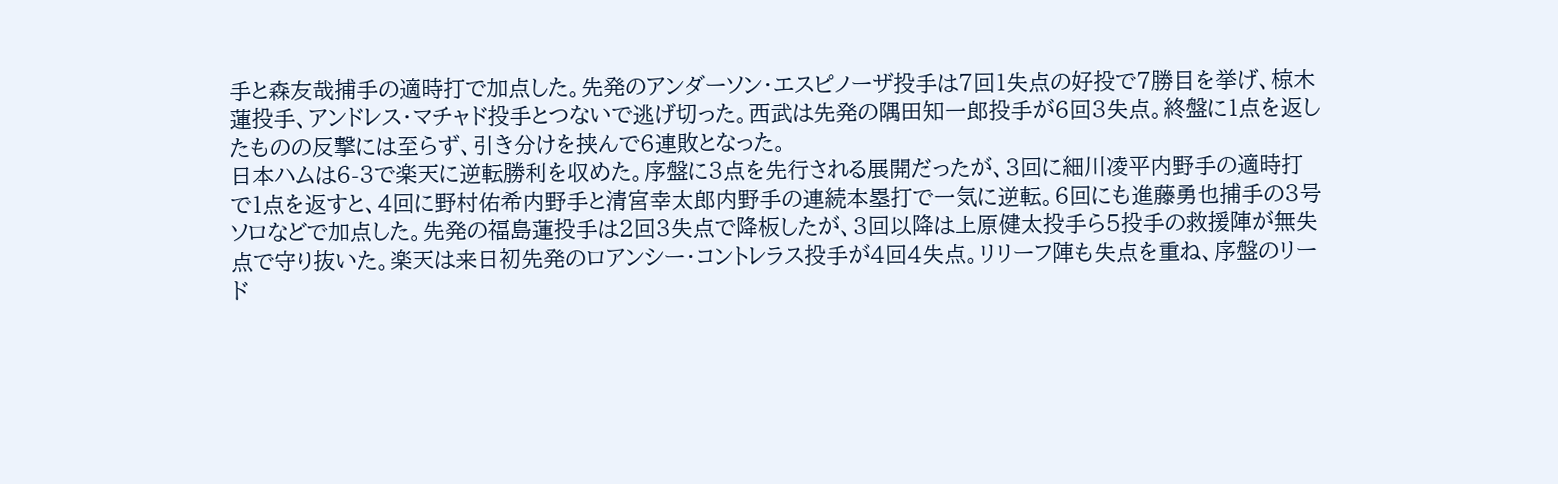手と森友哉捕手の適時打で加点した。先発のアンダーソン・エスピノーザ投手は7回1失点の好投で7勝目を挙げ、椋木蓮投手、アンドレス・マチャド投手とつないで逃げ切った。西武は先発の隅田知一郎投手が6回3失点。終盤に1点を返したものの反撃には至らず、引き分けを挟んで6連敗となった。
日本ハムは6-3で楽天に逆転勝利を収めた。序盤に3点を先行される展開だったが、3回に細川凌平内野手の適時打で1点を返すと、4回に野村佑希内野手と清宮幸太郎内野手の連続本塁打で一気に逆転。6回にも進藤勇也捕手の3号ソロなどで加点した。先発の福島蓮投手は2回3失点で降板したが、3回以降は上原健太投手ら5投手の救援陣が無失点で守り抜いた。楽天は来日初先発のロアンシー・コントレラス投手が4回4失点。リリーフ陣も失点を重ね、序盤のリード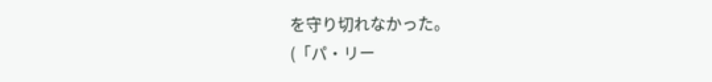を守り切れなかった。
(「パ・リー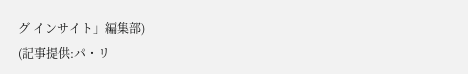グ インサイト」編集部)
(記事提供:パ・リ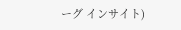ーグ インサイト)